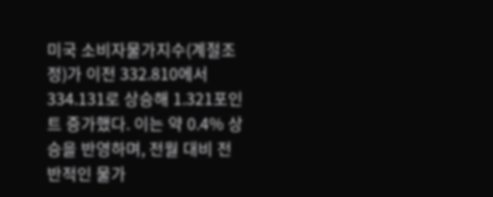미국 소비자물가지수(계절조정)가 이전 332.810에서 334.131로 상승해 1.321포인트 증가했다. 이는 약 0.4% 상승을 반영하며, 전월 대비 전반적인 물가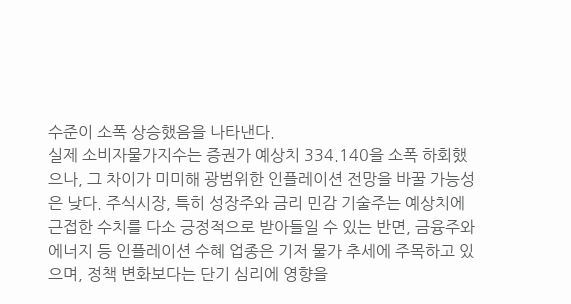수준이 소폭 상승했음을 나타낸다.
실제 소비자물가지수는 증권가 예상치 334.140을 소폭 하회했으나, 그 차이가 미미해 광범위한 인플레이션 전망을 바꿀 가능성은 낮다. 주식시장, 특히 성장주와 금리 민감 기술주는 예상치에 근접한 수치를 다소 긍정적으로 받아들일 수 있는 반면, 금융주와 에너지 등 인플레이션 수혜 업종은 기저 물가 추세에 주목하고 있으며, 정책 변화보다는 단기 심리에 영향을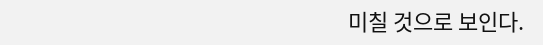미칠 것으로 보인다.